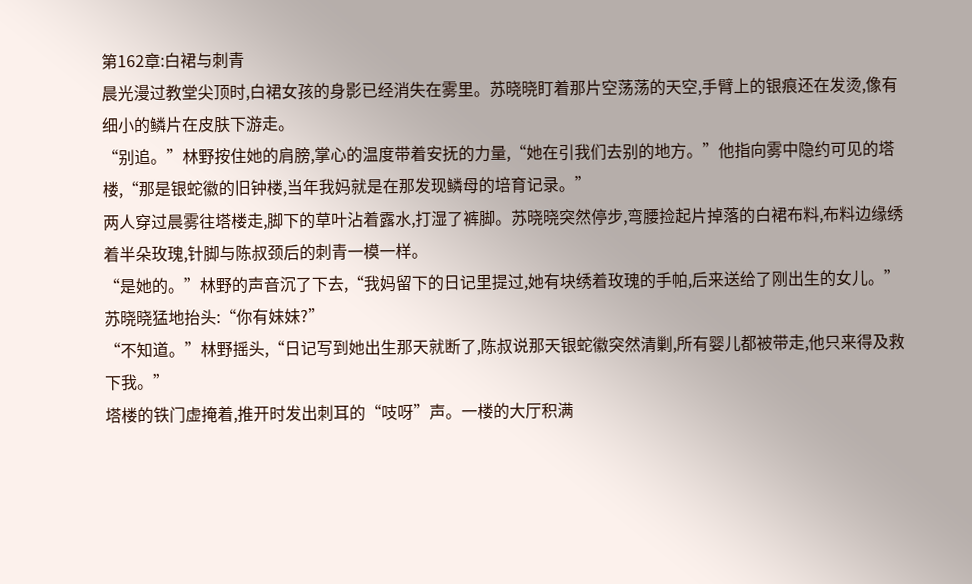第162章:白裙与刺青
晨光漫过教堂尖顶时,白裙女孩的身影已经消失在雾里。苏晓晓盯着那片空荡荡的天空,手臂上的银痕还在发烫,像有细小的鳞片在皮肤下游走。
“别追。”林野按住她的肩膀,掌心的温度带着安抚的力量,“她在引我们去别的地方。”他指向雾中隐约可见的塔楼,“那是银蛇徽的旧钟楼,当年我妈就是在那发现鳞母的培育记录。”
两人穿过晨雾往塔楼走,脚下的草叶沾着露水,打湿了裤脚。苏晓晓突然停步,弯腰捡起片掉落的白裙布料,布料边缘绣着半朵玫瑰,针脚与陈叔颈后的刺青一模一样。
“是她的。”林野的声音沉了下去,“我妈留下的日记里提过,她有块绣着玫瑰的手帕,后来送给了刚出生的女儿。”
苏晓晓猛地抬头:“你有妹妹?”
“不知道。”林野摇头,“日记写到她出生那天就断了,陈叔说那天银蛇徽突然清剿,所有婴儿都被带走,他只来得及救下我。”
塔楼的铁门虚掩着,推开时发出刺耳的“吱呀”声。一楼的大厅积满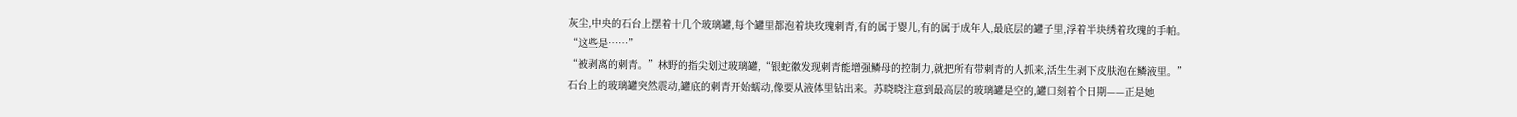灰尘,中央的石台上摆着十几个玻璃罐,每个罐里都泡着块玫瑰刺青,有的属于婴儿,有的属于成年人,最底层的罐子里,浮着半块绣着玫瑰的手帕。
“这些是……”
“被剥离的刺青。”林野的指尖划过玻璃罐,“银蛇徽发现刺青能增强鳞母的控制力,就把所有带刺青的人抓来,活生生剥下皮肤泡在鳞液里。”
石台上的玻璃罐突然震动,罐底的刺青开始蠕动,像要从液体里钻出来。苏晓晓注意到最高层的玻璃罐是空的,罐口刻着个日期——正是她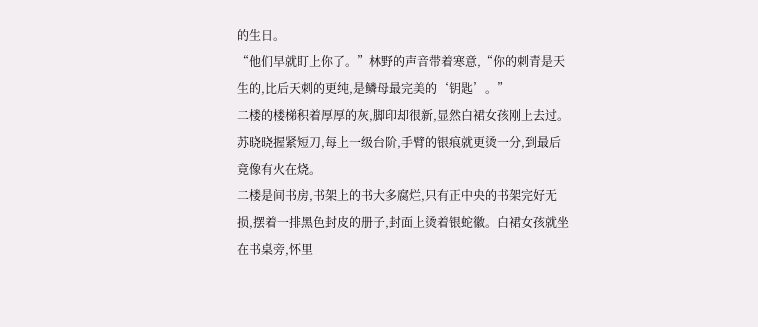的生日。
“他们早就盯上你了。”林野的声音带着寒意,“你的刺青是天生的,比后天刺的更纯,是鳞母最完美的‘钥匙’。”
二楼的楼梯积着厚厚的灰,脚印却很新,显然白裙女孩刚上去过。苏晓晓握紧短刀,每上一级台阶,手臂的银痕就更烫一分,到最后竟像有火在烧。
二楼是间书房,书架上的书大多腐烂,只有正中央的书架完好无损,摆着一排黑色封皮的册子,封面上烫着银蛇徽。白裙女孩就坐在书桌旁,怀里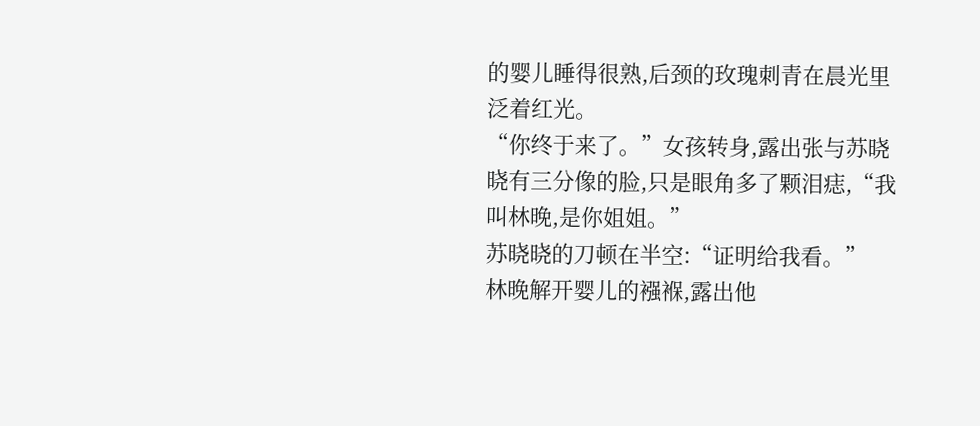的婴儿睡得很熟,后颈的玫瑰刺青在晨光里泛着红光。
“你终于来了。”女孩转身,露出张与苏晓晓有三分像的脸,只是眼角多了颗泪痣,“我叫林晚,是你姐姐。”
苏晓晓的刀顿在半空:“证明给我看。”
林晚解开婴儿的襁褓,露出他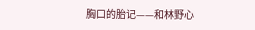胸口的胎记——和林野心